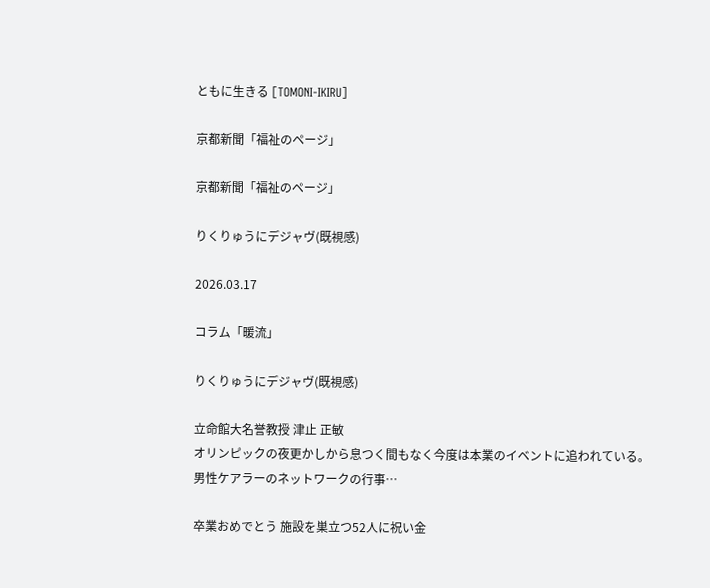ともに生きる [TOMONI-IKIRU]

京都新聞「福祉のページ」

京都新聞「福祉のページ」

りくりゅうにデジャヴ(既視感)

2026.03.17

コラム「暖流」

りくりゅうにデジャヴ(既視感)

立命館大名誉教授 津止 正敏
オリンピックの夜更かしから息つく間もなく今度は本業のイベントに追われている。男性ケアラーのネットワークの行事…

卒業おめでとう 施設を巣立つ52人に祝い金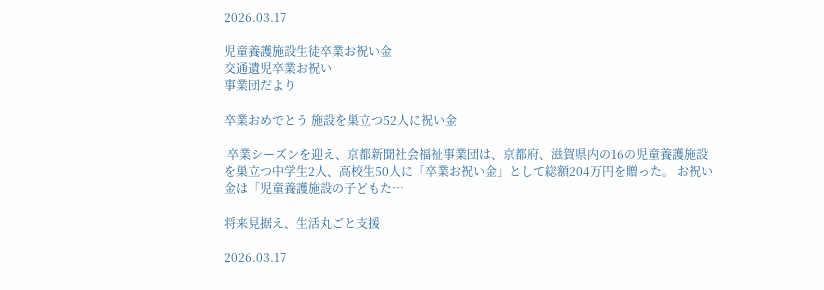2026.03.17

児童養護施設生徒卒業お祝い金
交通遺児卒業お祝い
事業団だより

卒業おめでとう 施設を巣立つ52人に祝い金

 卒業シーズンを迎え、京都新聞社会福祉事業団は、京都府、滋賀県内の16の児童養護施設を巣立つ中学生2人、高校生50人に「卒業お祝い金」として総額204万円を贈った。 お祝い金は「児童養護施設の子どもた…

将来見据え、生活丸ごと支援

2026.03.17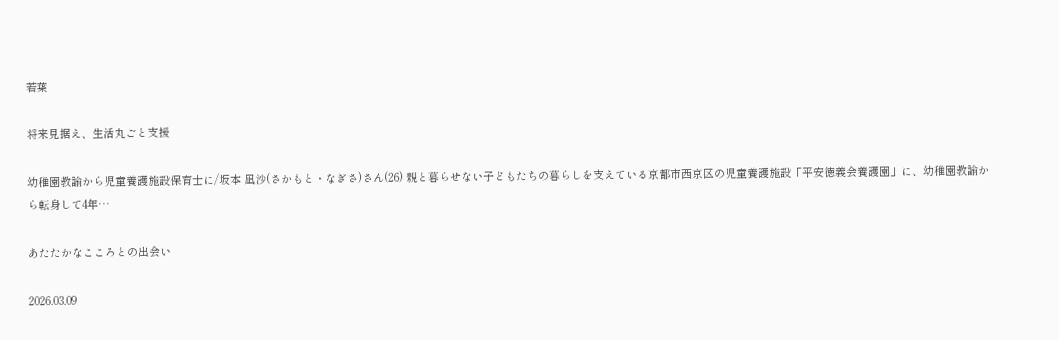若葉

将来見据え、生活丸ごと支援

幼稚園教諭から児童養護施設保育士に/坂本 凪沙(さかもと・なぎさ)さん(26) 親と暮らせない子どもたちの暮らしを支えている京都市西京区の児童養護施設「平安徳義会養護園」に、幼稚園教諭から転身して4年…

あたたかなこころとの出会い

2026.03.09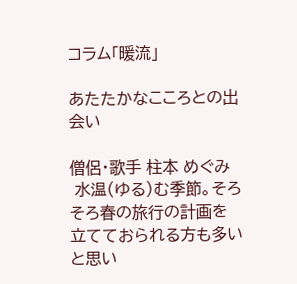コラム「暖流」

あたたかなこころとの出会い

僧侶・歌手 柱本 めぐみ
 水温(ゆる)む季節。そろそろ春の旅行の計画を立てておられる方も多いと思い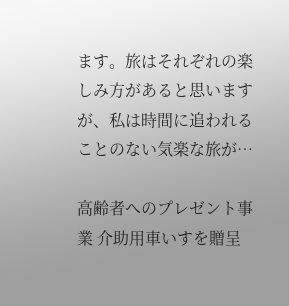ます。旅はそれぞれの楽しみ方があると思いますが、私は時間に追われることのない気楽な旅が…

高齢者へのプレゼント事業 介助用車いすを贈呈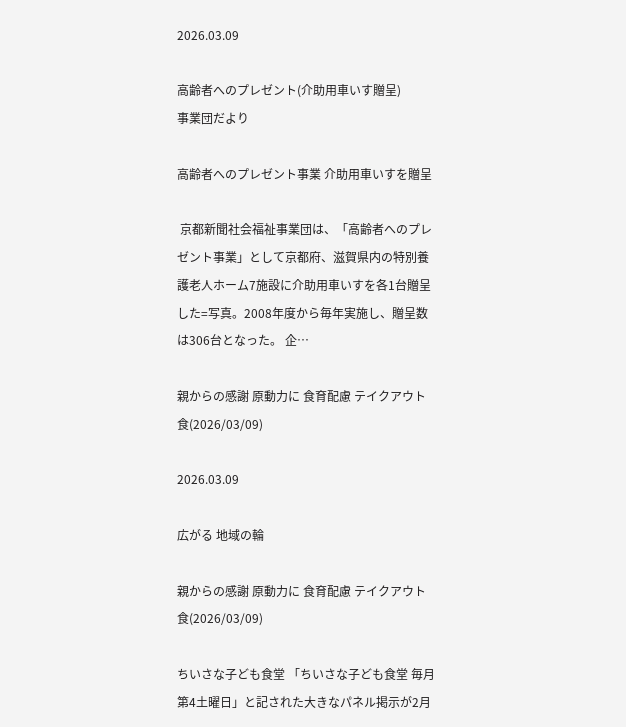2026.03.09

高齢者へのプレゼント(介助用車いす贈呈)
事業団だより

高齢者へのプレゼント事業 介助用車いすを贈呈

 京都新聞社会福祉事業団は、「高齢者へのプレゼント事業」として京都府、滋賀県内の特別養護老人ホーム7施設に介助用車いすを各1台贈呈した=写真。2008年度から毎年実施し、贈呈数は306台となった。 企…

親からの感謝 原動力に 食育配慮 テイクアウト食(2026/03/09)

2026.03.09

広がる 地域の輪

親からの感謝 原動力に 食育配慮 テイクアウト食(2026/03/09)

ちいさな子ども食堂 「ちいさな子ども食堂 毎月第4土曜日」と記された大きなパネル掲示が2月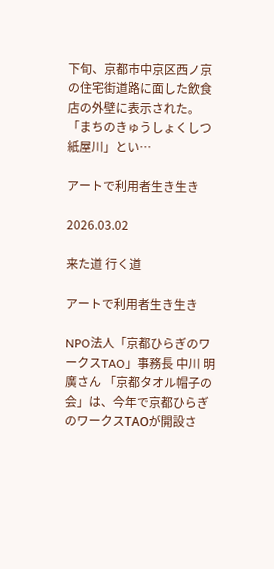下旬、京都市中京区西ノ京の住宅街道路に面した飲食店の外壁に表示された。 「まちのきゅうしょくしつ 紙屋川」とい…

アートで利用者生き生き

2026.03.02

来た道 行く道

アートで利用者生き生き

NPO法人「京都ひらぎのワークスTAO」事務長 中川 明廣さん 「京都タオル帽子の会」は、今年で京都ひらぎのワークスTAОが開設さ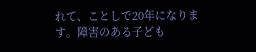れて、ことしで20年になります。障害のある子ども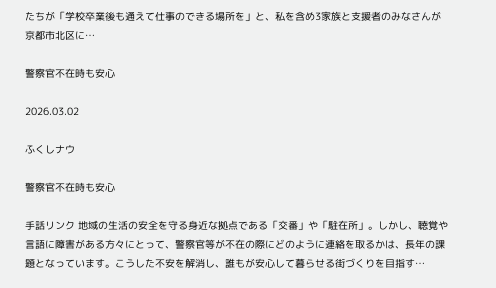たちが「学校卒業後も通えて仕事のできる場所を」と、私を含め3家族と支援者のみなさんが京都市北区に…

警察官不在時も安心

2026.03.02

ふくしナウ

警察官不在時も安心

手話リンク 地域の生活の安全を守る身近な拠点である「交番」や「駐在所」。しかし、聴覚や言語に障害がある方々にとって、警察官等が不在の際にどのように連絡を取るかは、長年の課題となっています。こうした不安を解消し、誰もが安心して暮らせる街づくりを目指す…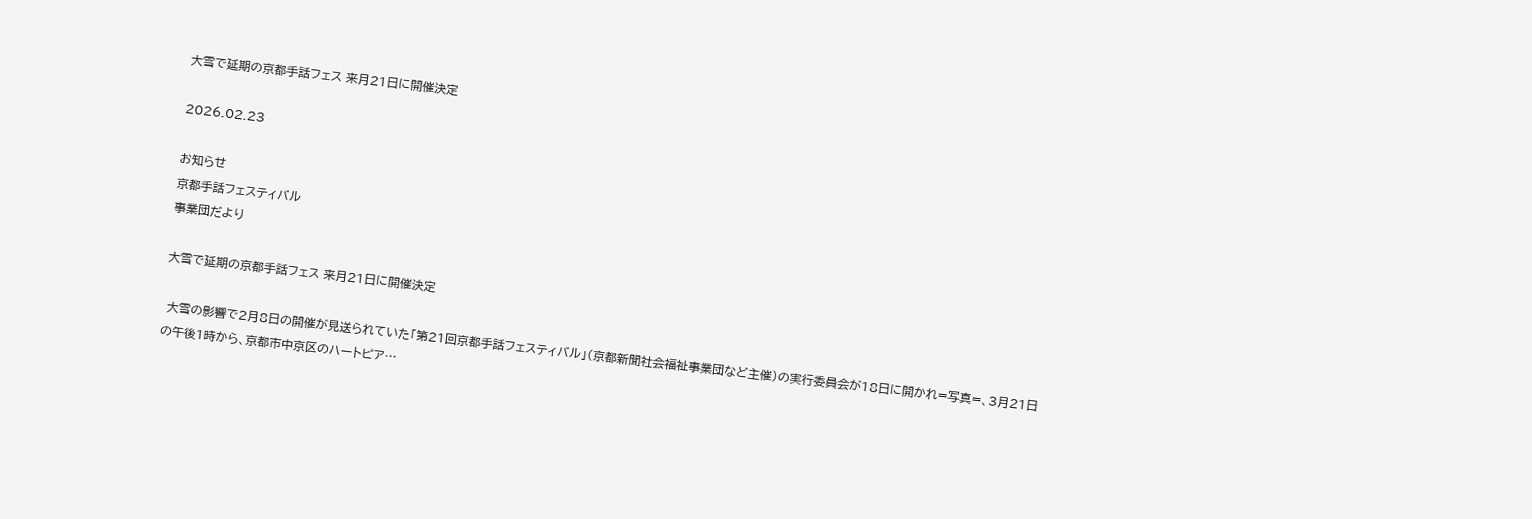大雪で延期の京都手話フェス 来月21日に開催決定

2026.02.23

お知らせ
京都手話フェスティバル
事業団だより

大雪で延期の京都手話フェス 来月21日に開催決定

 大雪の影響で2月8日の開催が見送られていた「第21回京都手話フェスティバル」(京都新聞社会福祉事業団など主催)の実行委員会が18日に開かれ=写真=、3月21日の午後1時から、京都市中京区のハートピア…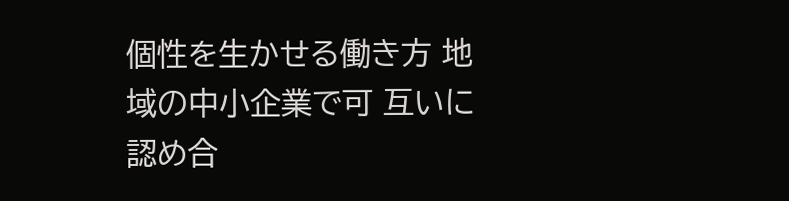個性を生かせる働き方 地域の中小企業で可 互いに認め合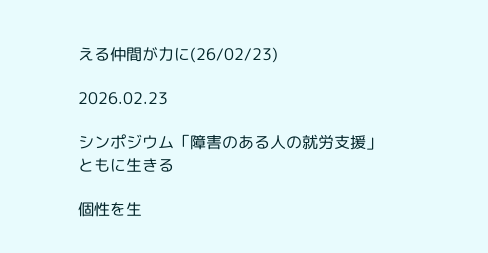える仲間が力に(26/02/23)

2026.02.23

シンポジウム「障害のある人の就労支援」
ともに生きる

個性を生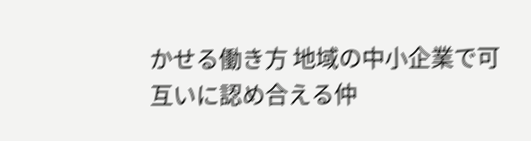かせる働き方 地域の中小企業で可 互いに認め合える仲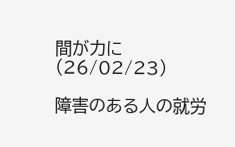間が力に(26/02/23)

障害のある人の就労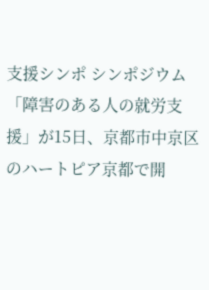支援シンポ シンポジウム「障害のある人の就労支援」が15日、京都市中京区のハートピア京都で開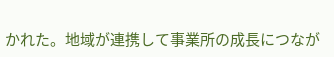かれた。地域が連携して事業所の成長につなが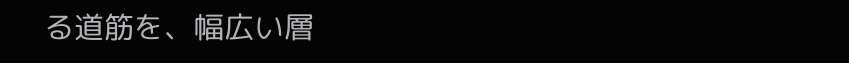る道筋を、幅広い層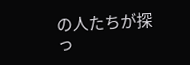の人たちが探っ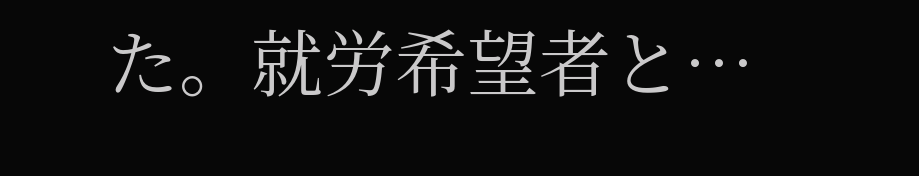た。就労希望者と…